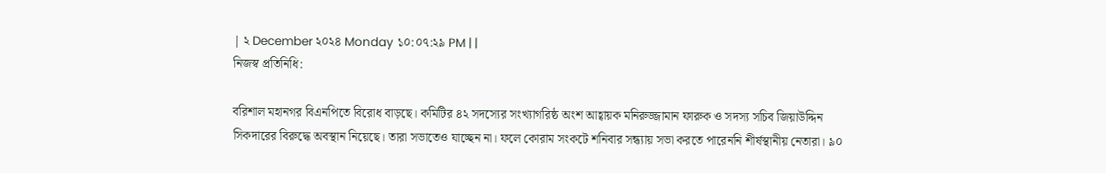| ২ December ২০২৪ Monday ১০:০৭:২৯ PM | |
নিজস্ব প্রতিনিধি:

বরিশাল মহানগর বিএনপিতে বিরোধ বাড়ছে। কমিটির ৪২ সদস্যের সংখ্যাগরিষ্ঠ অংশ আহ্বায়ক মনিরুজ্জামান ফারুক ও সদস্য সচিব জিয়াউদ্দিন সিকদারের বিরুদ্ধে অবস্থান নিয়েছে। তারা সভাতেও যাচ্ছেন না। ফলে কোরাম সংকটে শনিবার সন্ধ্যায় সভা করতে পারেননি শীর্ষস্থানীয় নেতারা। ৯০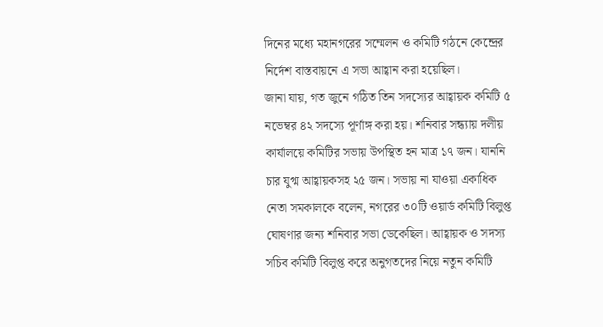দিনের মধ্যে মহানগরের সম্মেলন ও কমিটি গঠনে কেন্দ্রের নির্দেশ বাস্তবায়নে এ সভা আহ্বান করা হয়েছিল।
জানা যায়, গত জুনে গঠিত তিন সদস্যের আহ্বায়ক কমিটি ৫ নভেম্বর ৪২ সদস্যে পূর্ণাঙ্গ করা হয়। শনিবার সন্ধ্যায় দলীয় কার্যালয়ে কমিটির সভায় উপস্থিত হন মাত্র ১৭ জন। যাননি চার যুগ্ম আহ্বায়কসহ ২৫ জন। সভায় না যাওয়া একাধিক নেতা সমকালকে বলেন, নগরের ৩০টি ওয়ার্ড কমিটি বিলুপ্ত ঘোষণার জন্য শনিবার সভা ডেকেছিল। আহ্বায়ক ও সদস্য সচিব কমিটি বিলুপ্ত করে অনুগতদের নিয়ে নতুন কমিটি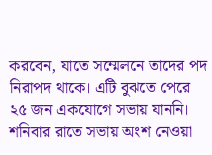করবেন, যাতে সম্মেলনে তাদের পদ নিরাপদ থাকে। এটি বুঝতে পেরে ২৫ জন একযোগে সভায় যাননি।
শনিবার রাতে সভায় অংশ নেওয়া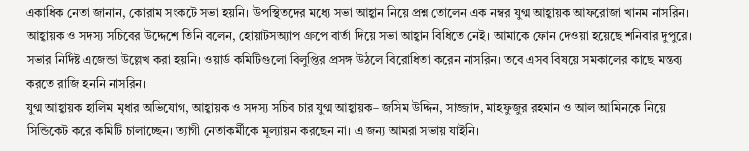একাধিক নেতা জানান, কোরাম সংকটে সভা হয়নি। উপস্থিতদের মধ্যে সভা আহ্বান নিয়ে প্রশ্ন তোলেন এক নম্বর যুগ্ম আহ্বায়ক আফরোজা খানম নাসরিন। আহ্বায়ক ও সদস্য সচিবের উদ্দেশে তিনি বলেন, হোয়াটসঅ্যাপ গ্রুপে বার্তা দিয়ে সভা আহ্বান বিধিতে নেই। আমাকে ফোন দেওয়া হয়েছে শনিবার দুপুরে। সভার নির্দিষ্ট এজেন্ডা উল্লেখ করা হয়নি। ওয়ার্ড কমিটিগুলো বিলুপ্তির প্রসঙ্গ উঠলে বিরোধিতা করেন নাসরিন। তবে এসব বিষয়ে সমকালের কাছে মন্তব্য করতে রাজি হননি নাসরিন।
যুগ্ম আহ্বায়ক হালিম মৃধার অভিযোগ, আহ্বায়ক ও সদস্য সচিব চার যুগ্ম আহ্বায়ক– জসিম উদ্দিন, সাজ্জাদ, মাহফুজুর রহমান ও আল আমিনকে নিয়ে সিন্ডিকেট করে কমিটি চালাচ্ছেন। ত্যাগী নেতাকর্মীকে মূল্যায়ন করছেন না। এ জন্য আমরা সভায় যাইনি।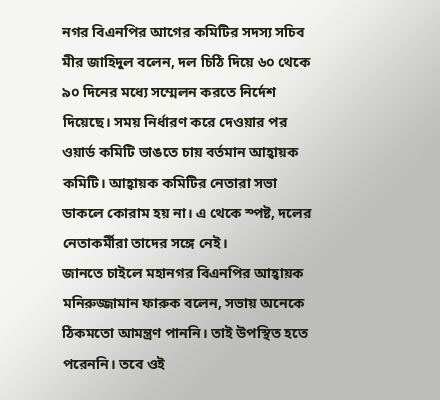নগর বিএনপির আগের কমিটির সদস্য সচিব মীর জাহিদুল বলেন, দল চিঠি দিয়ে ৬০ থেকে ৯০ দিনের মধ্যে সম্মেলন করতে নির্দেশ দিয়েছে। সময় নির্ধারণ করে দেওয়ার পর ওয়ার্ড কমিটি ভাঙতে চায় বর্তমান আহ্বায়ক কমিটি। আহ্বায়ক কমিটির নেতারা সভা ডাকলে কোরাম হয় না। এ থেকে স্পষ্ট, দলের নেতাকর্মীরা তাদের সঙ্গে নেই।
জানতে চাইলে মহানগর বিএনপির আহ্বায়ক মনিরুজ্জামান ফারুক বলেন, সভায় অনেকে ঠিকমতো আমন্ত্রণ পাননি। তাই উপস্থিত হতে পরেননি। তবে ওই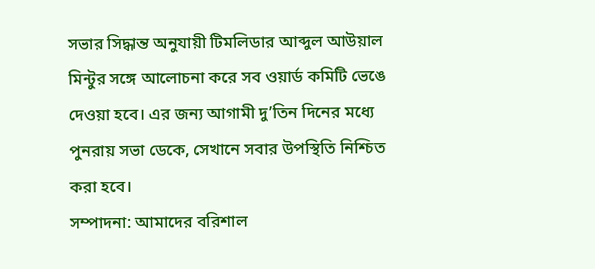সভার সিদ্ধান্ত অনুযায়ী টিমলিডার আব্দুল আউয়াল মিন্টুর সঙ্গে আলোচনা করে সব ওয়ার্ড কমিটি ভেঙে দেওয়া হবে। এর জন্য আগামী দু’তিন দিনের মধ্যে পুনরায় সভা ডেকে, সেখানে সবার উপস্থিতি নিশ্চিত করা হবে।
সম্পাদনা: আমাদের বরিশাল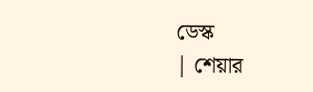ডেস্ক
| শেয়ার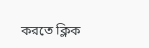করতে ক্লিক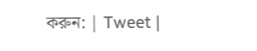করুন: | Tweet |